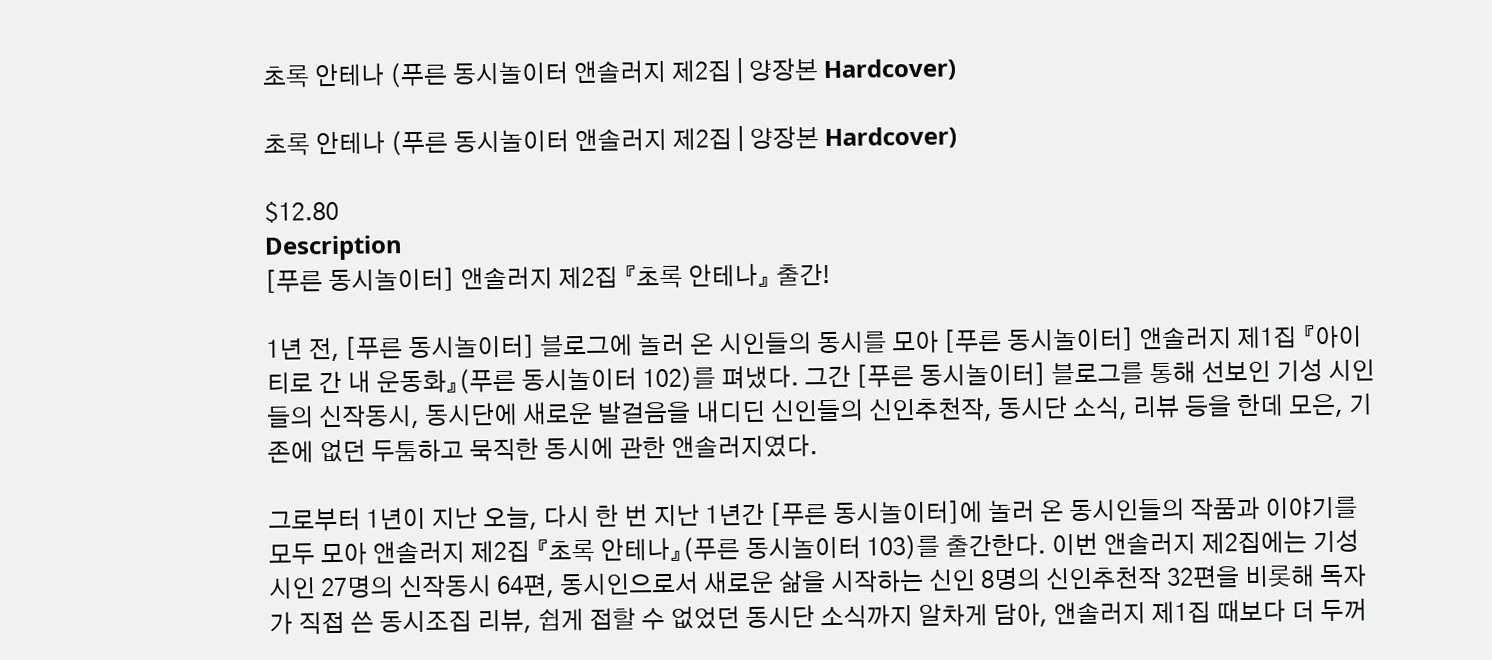초록 안테나 (푸른 동시놀이터 앤솔러지 제2집 | 양장본 Hardcover)

초록 안테나 (푸른 동시놀이터 앤솔러지 제2집 | 양장본 Hardcover)

$12.80
Description
[푸른 동시놀이터] 앤솔러지 제2집 『초록 안테나』 출간!

1년 전, [푸른 동시놀이터] 블로그에 놀러 온 시인들의 동시를 모아 [푸른 동시놀이터] 앤솔러지 제1집 『아이티로 간 내 운동화』(푸른 동시놀이터 102)를 펴냈다. 그간 [푸른 동시놀이터] 블로그를 통해 선보인 기성 시인들의 신작동시, 동시단에 새로운 발걸음을 내디딘 신인들의 신인추천작, 동시단 소식, 리뷰 등을 한데 모은, 기존에 없던 두툼하고 묵직한 동시에 관한 앤솔러지였다.

그로부터 1년이 지난 오늘, 다시 한 번 지난 1년간 [푸른 동시놀이터]에 놀러 온 동시인들의 작품과 이야기를 모두 모아 앤솔러지 제2집 『초록 안테나』(푸른 동시놀이터 103)를 출간한다. 이번 앤솔러지 제2집에는 기성 시인 27명의 신작동시 64편, 동시인으로서 새로운 삶을 시작하는 신인 8명의 신인추천작 32편을 비롯해 독자가 직접 쓴 동시조집 리뷰, 쉽게 접할 수 없었던 동시단 소식까지 알차게 담아, 앤솔러지 제1집 때보다 더 두꺼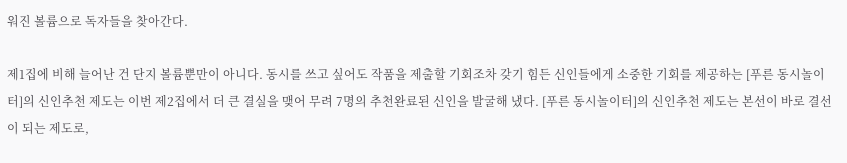워진 볼륨으로 독자들을 찾아간다.

제1집에 비해 늘어난 건 단지 볼륨뿐만이 아니다. 동시를 쓰고 싶어도 작품을 제출할 기회조차 갖기 힘든 신인들에게 소중한 기회를 제공하는 [푸른 동시놀이터]의 신인추천 제도는 이번 제2집에서 더 큰 결실을 맺어 무려 7명의 추천완료된 신인을 발굴해 냈다. [푸른 동시놀이터]의 신인추천 제도는 본선이 바로 결선이 되는 제도로,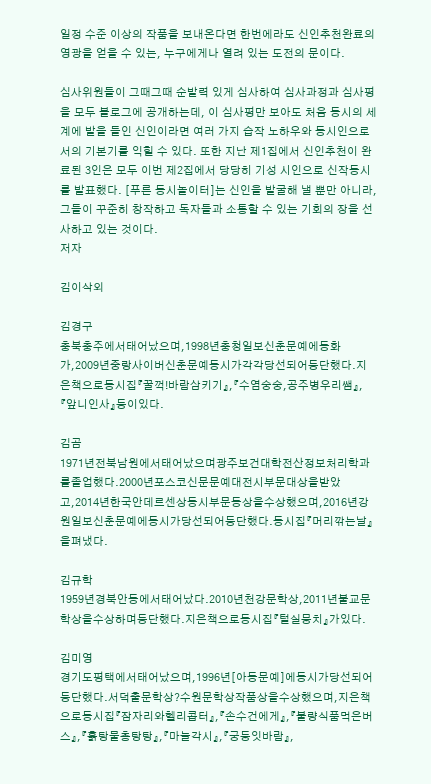일정 수준 이상의 작품을 보내온다면 한번에라도 신인추천완료의 영광을 얻을 수 있는, 누구에게나 열려 있는 도전의 문이다.

심사위원들이 그때그때 순발력 있게 심사하여 심사과정과 심사평을 모두 블로그에 공개하는데, 이 심사평만 보아도 처음 동시의 세계에 발을 들인 신인이라면 여러 가지 습작 노하우와 동시인으로서의 기본기를 익힐 수 있다. 또한 지난 제1집에서 신인추천이 완료된 3인은 모두 이번 제2집에서 당당히 기성 시인으로 신작동시를 발표했다. [푸른 동시놀이터]는 신인을 발굴해 낼 뿐만 아니라, 그들이 꾸준히 창작하고 독자들과 소통할 수 있는 기회의 장을 선사하고 있는 것이다.
저자

김이삭외

김경구
충북충주에서태어났으며,1998년충청일보신춘문예에동화가,2009년중랑사이버신춘문예동시가각각당선되어등단했다.지은책으로동시집『꿀꺽!바람삼키기』,『수염숭숭,공주병우리쌤』,『앞니인사』등이있다.

김곰
1971년전북남원에서태어났으며광주보건대학전산정보처리학과를졸업했다.2000년포스코신문문예대전시부문대상을받았고,2014년한국안데르센상동시부문동상을수상했으며,2016년강원일보신춘문예에동시가당선되어등단했다.동시집『머리깎는날』을펴냈다.

김규학
1959년경북안동에서태어났다.2010년천강문학상,2011년불교문학상을수상하며등단했다.지은책으로동시집『털실뭉치』가있다.

김미영
경기도평택에서태어났으며,1996년[아동문예]에동시가당선되어등단했다.서덕출문학상?수원문학상작품상을수상했으며,지은책으로동시집『잠자리와헬리콥터』,『손수건에게』,『불량식품먹은버스』,『흙탕물총탕탕』,『마늘각시』,『궁둥잇바람』,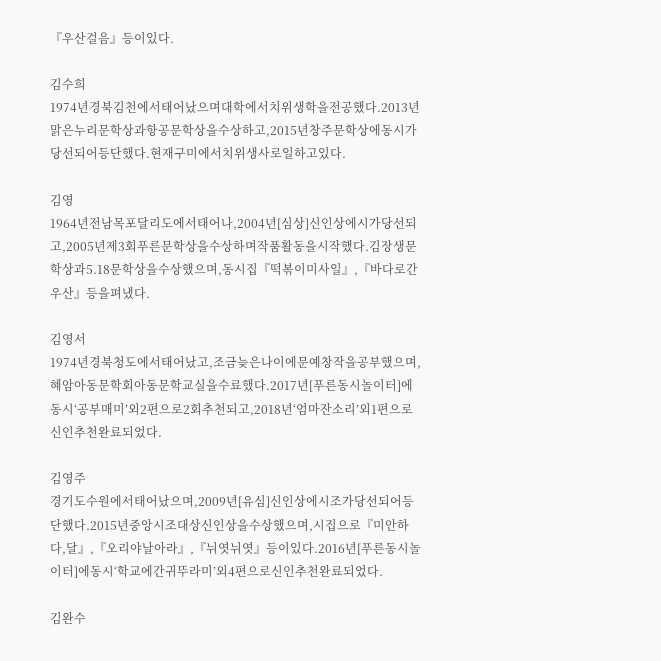『우산걸음』등이있다.

김수희
1974년경북김천에서태어났으며대학에서치위생학을전공했다.2013년맑은누리문학상과항공문학상을수상하고,2015년창주문학상에동시가당선되어등단했다.현재구미에서치위생사로일하고있다.

김영
1964년전남목포달리도에서태어나,2004년[심상]신인상에시가당선되고,2005년제3회푸른문학상을수상하며작품활동을시작했다.김장생문학상과5.18문학상을수상했으며,동시집『떡볶이미사일』,『바다로간우산』등을펴냈다.

김영서
1974년경북청도에서태어났고,조금늦은나이에문예창작을공부했으며,혜암아동문학회아동문학교실을수료했다.2017년[푸른동시놀이터]에동시‘공부매미’외2편으로2회추천되고,2018년‘엄마잔소리’외1편으로신인추천완료되었다.

김영주
경기도수원에서태어났으며,2009년[유심]신인상에시조가당선되어등단했다.2015년중앙시조대상신인상을수상했으며,시집으로『미안하다,달』,『오리야날아라』,『뉘엿뉘엿』등이있다.2016년[푸른동시놀이터]에동시‘학교에간귀뚜라미’외4편으로신인추천완료되었다.

김완수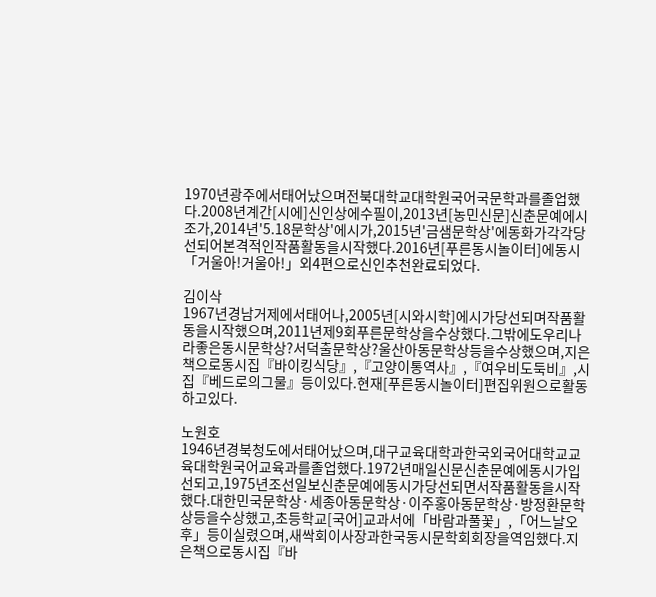1970년광주에서태어났으며전북대학교대학원국어국문학과를졸업했다.2008년계간[시에]신인상에수필이,2013년[농민신문]신춘문예에시조가,2014년'5.18문학상'에시가,2015년'금샘문학상'에동화가각각당선되어본격적인작품활동을시작했다.2016년[푸른동시놀이터]에동시「거울아!거울아!」외4편으로신인추천완료되었다.

김이삭
1967년경남거제에서태어나,2005년[시와시학]에시가당선되며작품활동을시작했으며,2011년제9회푸른문학상을수상했다.그밖에도우리나라좋은동시문학상?서덕출문학상?울산아동문학상등을수상했으며,지은책으로동시집『바이킹식당』,『고양이통역사』,『여우비도둑비』,시집『베드로의그물』등이있다.현재[푸른동시놀이터]편집위원으로활동하고있다.

노원호
1946년경북청도에서태어났으며,대구교육대학과한국외국어대학교교육대학원국어교육과를졸업했다.1972년매일신문신춘문예에동시가입선되고,1975년조선일보신춘문예에동시가당선되면서작품활동을시작했다.대한민국문학상·세종아동문학상·이주홍아동문학상·방정환문학상등을수상했고,초등학교[국어]교과서에「바람과풀꽃」,「어느날오후」등이실렸으며,새싹회이사장과한국동시문학회회장을역임했다.지은책으로동시집『바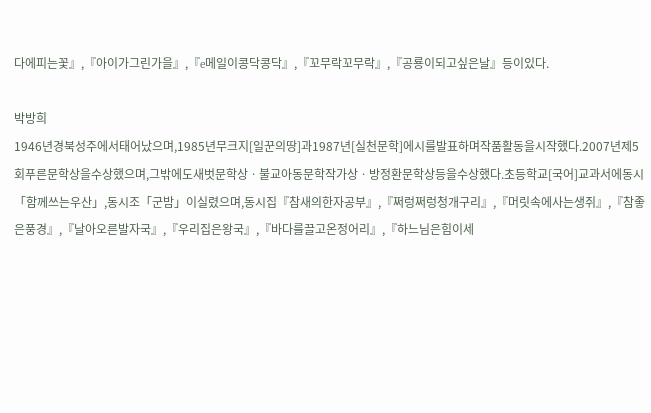다에피는꽃』,『아이가그린가을』,『e메일이콩닥콩닥』,『꼬무락꼬무락』,『공룡이되고싶은날』등이있다.

박방희
1946년경북성주에서태어났으며,1985년무크지[일꾼의땅]과1987년[실천문학]에시를발표하며작품활동을시작했다.2007년제5회푸른문학상을수상했으며,그밖에도새벗문학상ㆍ불교아동문학작가상ㆍ방정환문학상등을수상했다.초등학교[국어]교과서에동시「함께쓰는우산」,동시조「군밤」이실렸으며,동시집『참새의한자공부』,『쩌렁쩌렁청개구리』,『머릿속에사는생쥐』,『참좋은풍경』,『날아오른발자국』,『우리집은왕국』,『바다를끌고온정어리』,『하느님은힘이세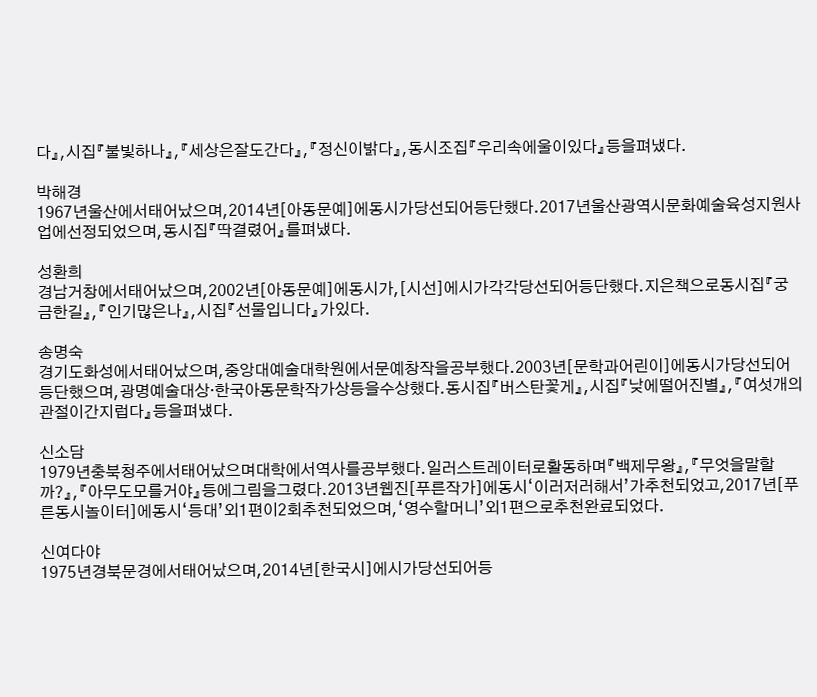다』,시집『불빛하나』,『세상은잘도간다』,『정신이밝다』,동시조집『우리속에울이있다』등을펴냈다.

박해경
1967년울산에서태어났으며,2014년[아동문예]에동시가당선되어등단했다.2017년울산광역시문화예술육성지원사업에선정되었으며,동시집『딱결렸어』를펴냈다.

성환희
경남거창에서태어났으며,2002년[아동문예]에동시가,[시선]에시가각각당선되어등단했다.지은책으로동시집『궁금한길』,『인기많은나』,시집『선물입니다』가있다.

송명숙
경기도화성에서태어났으며,중앙대예술대학원에서문예창작을공부했다.2003년[문학과어린이]에동시가당선되어등단했으며,광명예술대상·한국아동문학작가상등을수상했다.동시집『버스탄꽃게』,시집『낮에떨어진별』,『여섯개의관절이간지럽다』등을펴냈다.

신소담
1979년충북청주에서태어났으며대학에서역사를공부했다.일러스트레이터로활동하며『백제무왕』,『무엇을말할까?』,『아무도모를거야』등에그림을그렸다.2013년웹진[푸른작가]에동시‘이러저러해서’가추천되었고,2017년[푸른동시놀이터]에동시‘등대’외1편이2회추천되었으며,‘영수할머니’외1편으로추천완료되었다.

신여다야
1975년경북문경에서태어났으며,2014년[한국시]에시가당선되어등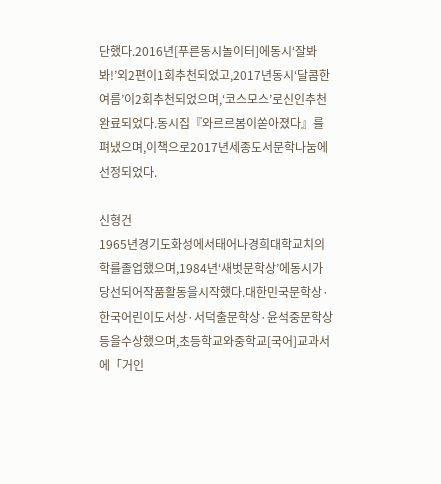단했다.2016년[푸른동시놀이터]에동시‘잘봐봐!’외2편이1회추천되었고,2017년동시‘달콤한여름’이2회추천되었으며,‘코스모스’로신인추천완료되었다.동시집『와르르봄이쏟아졌다』를펴냈으며,이책으로2017년세종도서문학나눔에선정되었다.

신형건
1965년경기도화성에서태어나경희대학교치의학를졸업했으며,1984년‘새벗문학상’에동시가당선되어작품활동을시작했다.대한민국문학상·한국어린이도서상·서덕출문학상·윤석중문학상등을수상했으며,초등학교와중학교[국어]교과서에「거인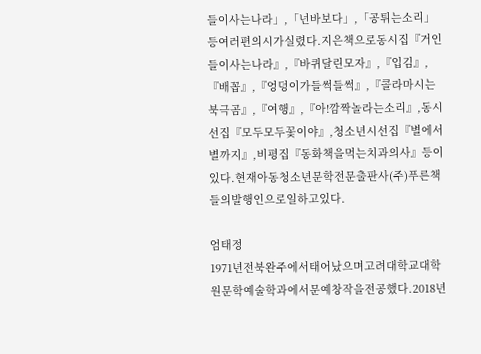들이사는나라」,「넌바보다」,「공튀는소리」등여러편의시가실렸다.지은책으로동시집『거인들이사는나라』,『바퀴달린모자』,『입김』,『배꼽』,『엉덩이가들썩들썩』,『콜라마시는북극곰』,『여행』,『아!깜짝놀라는소리』,동시선집『모두모두꽃이야』,청소년시선집『별에서별까지』,비평집『동화책을먹는치과의사』등이있다.현재아동청소년문학전문출판사(주)푸른책들의발행인으로일하고있다.

엄태정
1971년전북완주에서태어났으며고려대학교대학원문학예술학과에서문예창작을전공했다.2018년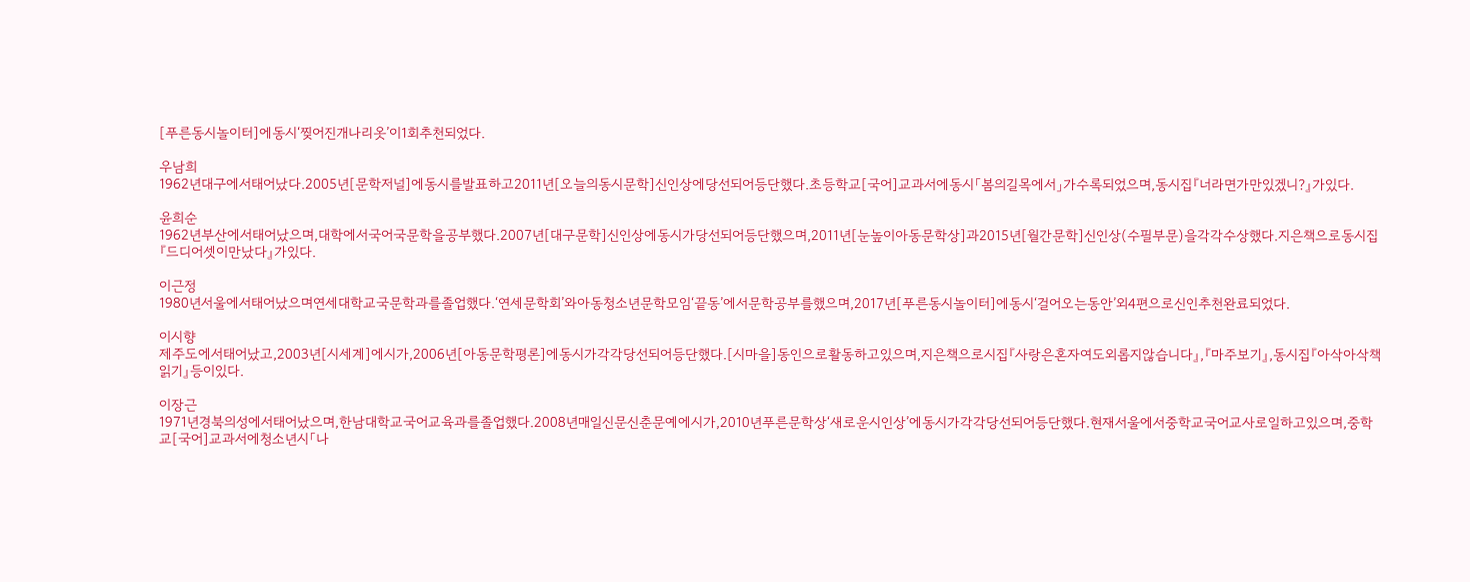[푸른동시놀이터]에동시‘찢어진개나리옷’이1회추천되었다.

우남희
1962년대구에서태어났다.2005년[문학저널]에동시를발표하고2011년[오늘의동시문학]신인상에당선되어등단했다.초등학교[국어]교과서에동시「봄의길목에서」가수록되었으며,동시집『너라면가만있겠니?』가있다.

윤희순
1962년부산에서태어났으며,대학에서국어국문학을공부했다.2007년[대구문학]신인상에동시가당선되어등단했으며,2011년[눈높이아동문학상]과2015년[월간문학]신인상(수필부문)을각각수상했다.지은책으로동시집『드디어셋이만났다』가있다.

이근정
1980년서울에서태어났으며연세대학교국문학과를졸업했다.‘연세문학회’와아동청소년문학모임‘끝동’에서문학공부를했으며,2017년[푸른동시놀이터]에동시‘걸어오는동안’외4편으로신인추천완료되었다.

이시향
제주도에서태어났고,2003년[시세계]에시가,2006년[아동문학평론]에동시가각각당선되어등단했다.[시마을]동인으로활동하고있으며,지은책으로시집『사랑은혼자여도외롭지않습니다』,『마주보기』,동시집『아삭아삭책읽기』등이있다.

이장근
1971년경북의성에서태어났으며,한남대학교국어교육과를졸업했다.2008년매일신문신춘문예에시가,2010년푸른문학상‘새로운시인상’에동시가각각당선되어등단했다.현재서울에서중학교국어교사로일하고있으며,중학교[국어]교과서에청소년시「나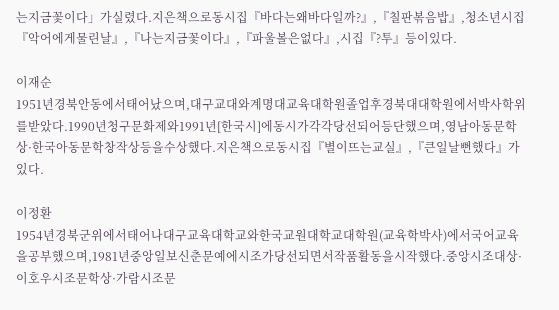는지금꽃이다」가실렸다.지은책으로동시집『바다는왜바다일까?』,『칠판볶음밥』,청소년시집『악어에게물린날』,『나는지금꽃이다』,『파울볼은없다』,시집『?투』등이있다.

이재순
1951년경북안동에서태어났으며,대구교대와계명대교육대학원졸업후경북대대학원에서박사학위를받았다.1990년청구문화제와1991년[한국시]에동시가각각당선되어등단했으며,영남아동문학상·한국아동문학창작상등을수상했다.지은책으로동시집『별이뜨는교실』,『큰일날뻔했다』가있다.

이정환
1954년경북군위에서태어나대구교육대학교와한국교원대학교대학원(교육학박사)에서국어교육을공부했으며,1981년중앙일보신춘문예에시조가당선되면서작품활동을시작했다.중앙시조대상·이호우시조문학상·가람시조문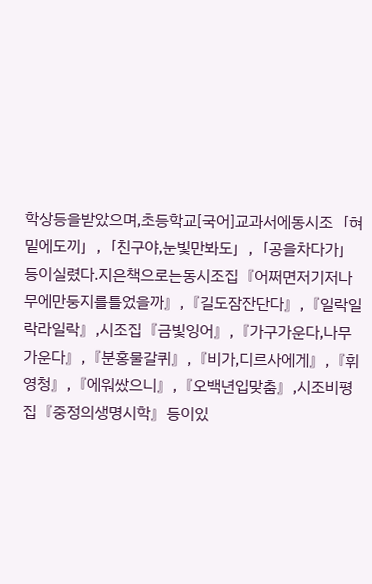학상등을받았으며,초등학교[국어]교과서에동시조「혀밑에도끼」,「친구야,눈빛만봐도」,「공을차다가」등이실렸다.지은책으로는동시조집『어쩌면저기저나무에만둥지를틀었을까』,『길도잠잔단다』,『일락일락라일락』,시조집『금빛잉어』,『가구가운다,나무가운다』,『분홍물갈퀴』,『비가,디르사에게』,『휘영청』,『에워쌌으니』,『오백년입맞춤』,시조비평집『중정의생명시학』등이있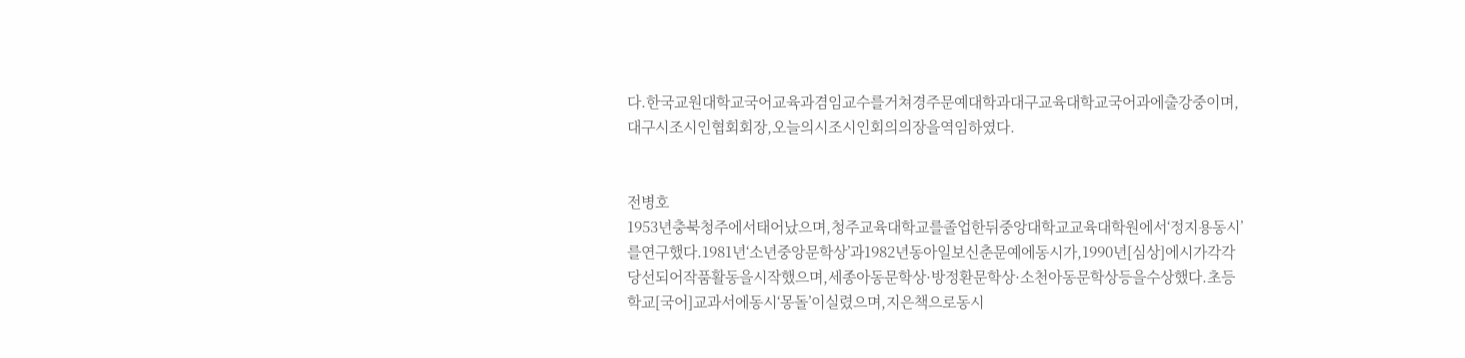다.한국교원대학교국어교육과겸임교수를거쳐경주문예대학과대구교육대학교국어과에출강중이며,대구시조시인협회회장,오늘의시조시인회의의장을역임하였다.


전병호
1953년충북청주에서태어났으며,청주교육대학교를졸업한뒤중앙대학교교육대학원에서‘정지용동시’를연구했다.1981년‘소년중앙문학상’과1982년동아일보신춘문예에동시가,1990년[심상]에시가각각당선되어작품활동을시작했으며,세종아동문학상·방정환문학상·소천아동문학상등을수상했다.초등학교[국어]교과서에동시‘몽돌’이실렸으며,지은책으로동시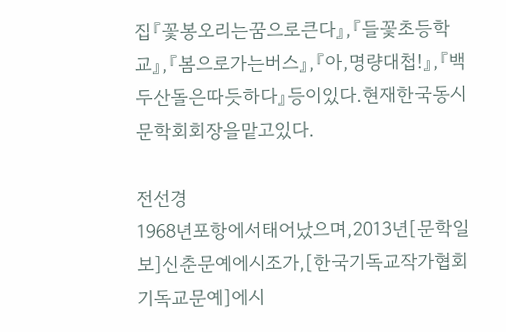집『꽃봉오리는꿈으로큰다』,『들꽃초등학교』,『봄으로가는버스』,『아,명량대첩!』,『백두산돌은따듯하다』등이있다.현재한국동시문학회회장을맡고있다.

전선경
1968년포항에서태어났으며,2013년[문학일보]신춘문예에시조가,[한국기독교작가협회기독교문예]에시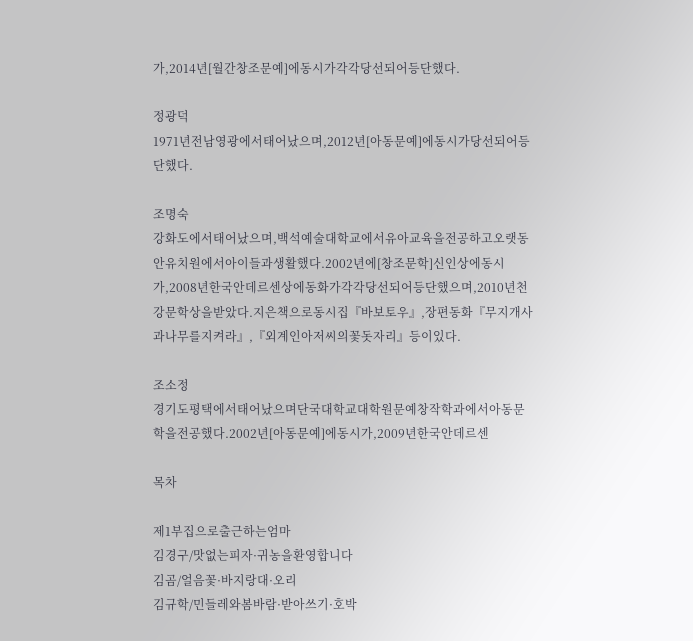가,2014년[월간창조문예]에동시가각각당선되어등단했다.

정광덕
1971년전남영광에서태어났으며,2012년[아동문예]에동시가당선되어등단했다.

조명숙
강화도에서태어났으며,백석예술대학교에서유아교육을전공하고오랫동안유치원에서아이들과생활했다.2002년에[창조문학]신인상에동시가,2008년한국안데르센상에동화가각각당선되어등단했으며,2010년천강문학상을받았다.지은책으로동시집『바보토우』,장편동화『무지개사과나무를지켜라』,『외계인아저씨의꽃돗자리』등이있다.

조소정
경기도평택에서태어났으며단국대학교대학원문예창작학과에서아동문학을전공했다.2002년[아동문예]에동시가,2009년한국안데르센

목차

제1부집으로출근하는엄마
김경구/맛없는피자·귀농을환영합니다
김곰/얼음꽃·바지랑대·오리
김규학/민들레와봄바람·받아쓰기·호박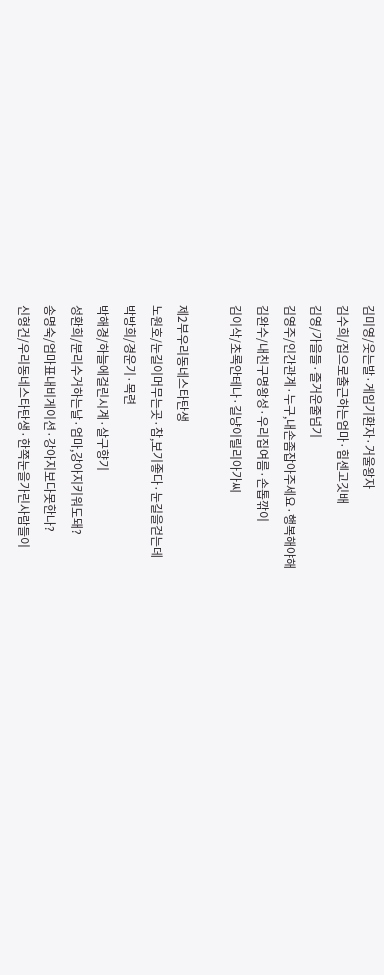김미영/웃는발·게임기환자·거울왕자
김수희/집으로출근하는엄마·힘센고깃배
김영/가을들·즐거운줄넘기
김영주/인간관계·누구,내손좀잡아주세요·행복해야해
김완수/내친구명왕성·우리집여름·손톱깎이
김이삭/초록안테나·길냥이릴리아가씨

제2부우리동네스타탄생
노원호/눈길이머무는곳·참,보기좋다·눈길을걷는데
박방희/경운기·목련
박해경/하늘에걸린시계·살구향기
성환희/분리수거하는날·엄마,강아지키워도돼?
송명숙/엄마표내비게이션·강아지보다못한나?
신형건/우리동네스타탄생·한쪽눈을가린사람들이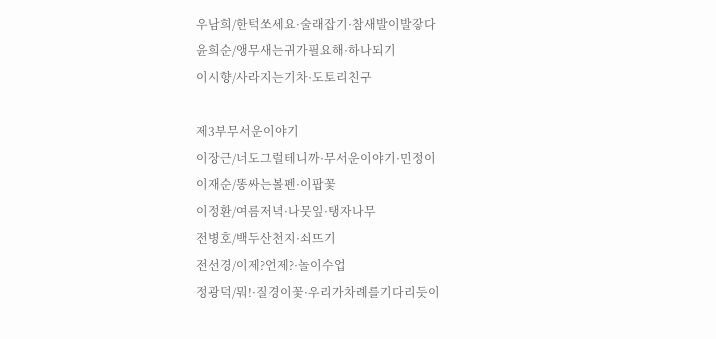우남희/한턱쏘세요·술래잡기·참새발이발갛다
윤희순/앵무새는귀가필요해·하나되기
이시향/사라지는기차·도토리친구

제3부무서운이야기
이장근/너도그럴테니까·무서운이야기·민정이
이재순/똥싸는볼펜·이팝꽃
이정환/여름저녁·나뭇잎·탱자나무
전병호/백두산천지·쇠뜨기
전선경/이제?언제?·놀이수업
정광덕/뭐!·질경이꽃·우리가차례를기다리듯이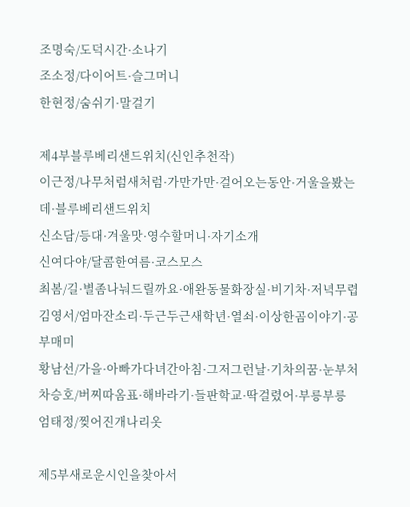조명숙/도덕시간·소나기
조소정/다이어트·슬그머니
한현정/숨쉬기·말걸기

제4부블루베리샌드위치(신인추천작)
이근정/나무처럼새처럼·가만가만·걸어오는동안·거울을봤는데·블루베리샌드위치
신소담/등대·겨울맛·영수할머니·자기소개
신여다야/달콤한여름·코스모스
최봄/길·별좀나눠드릴까요·애완동물화장실·비기차·저녁무렵
김영서/엄마잔소리·두근두근새학년·열쇠·이상한곰이야기·공부매미
황남선/가을·아빠가다녀간아침·그저그런날·기차의꿈·눈부처
차승호/버찌따옴표·해바라기·들판학교·딱걸렸어·부릉부릉
엄태정/찢어진개나리옷

제5부새로운시인을찾아서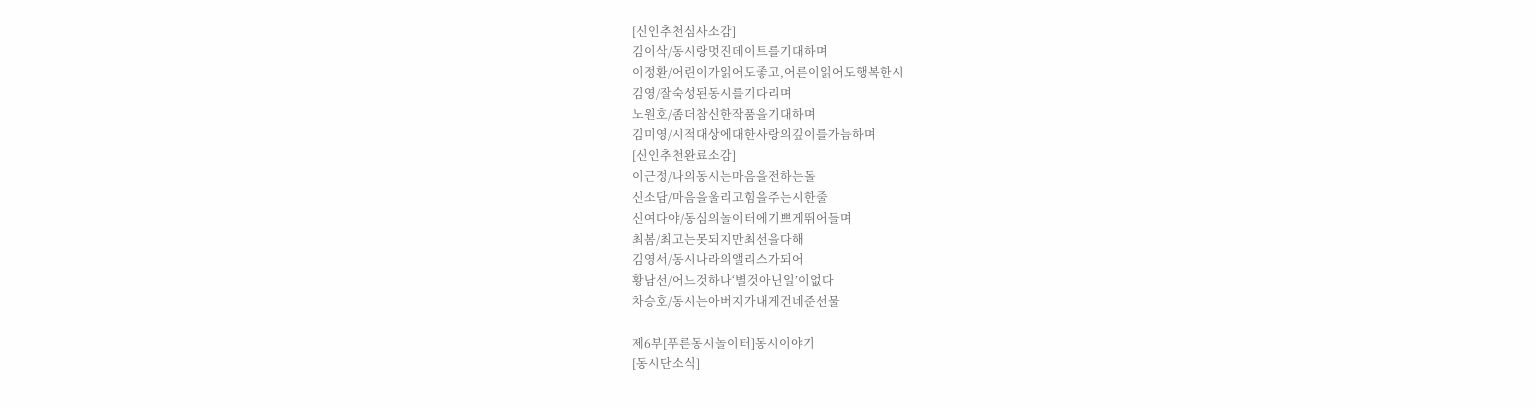[신인추천심사소감]
김이삭/동시랑멋진데이트를기대하며
이정환/어린이가읽어도좋고,어른이읽어도행복한시
김영/잘숙성된동시를기다리며
노원호/좀더참신한작품을기대하며
김미영/시적대상에대한사랑의깊이를가늠하며
[신인추천완료소감]
이근정/나의동시는마음을전하는돌
신소담/마음을울리고힘을주는시한줄
신여다야/동심의놀이터에기쁘게뛰어들며
최봄/최고는못되지만최선을다해
김영서/동시나라의앨리스가되어
황남선/어느것하나‘별것아닌일’이없다
차승호/동시는아버지가내게건네준선물

제6부[푸른동시놀이터]동시이야기
[동시단소식]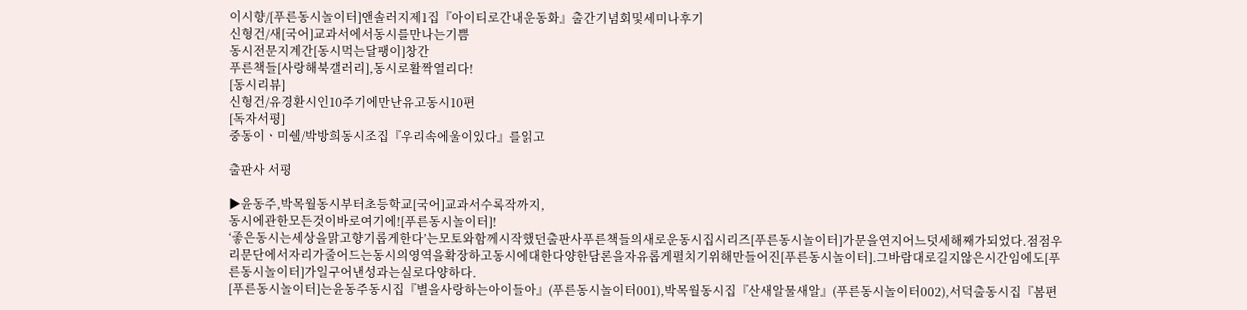이시향/[푸른동시놀이터]앤솔러지제1집『아이티로간내운동화』출간기념회및세미나후기
신형건/새[국어]교과서에서동시를만나는기쁨
동시전문지계간[동시먹는달팽이]창간
푸른책들[사랑해북갤러리],동시로활짝열리다!
[동시리뷰]
신형건/유경환시인10주기에만난유고동시10편
[독자서평]
중동이ㆍ미쉘/박방희동시조집『우리속에울이있다』를읽고

출판사 서평

▶윤동주,박목월동시부터초등학교[국어]교과서수록작까지,
동시에관한모든것이바로여기에![푸른동시놀이터]!
‘좋은동시는세상을맑고향기롭게한다’는모토와함께시작했던출판사푸른책들의새로운동시집시리즈[푸른동시놀이터]가문을연지어느덧세해째가되었다.점점우리문단에서자리가줄어드는동시의영역을확장하고동시에대한다양한담론을자유롭게펼치기위해만들어진[푸른동시놀이터].그바람대로길지않은시간임에도[푸른동시놀이터]가일구어낸성과는실로다양하다.
[푸른동시놀이터]는윤동주동시집『별을사랑하는아이들아』(푸른동시놀이터001),박목월동시집『산새알물새알』(푸른동시놀이터002),서덕출동시집『봄편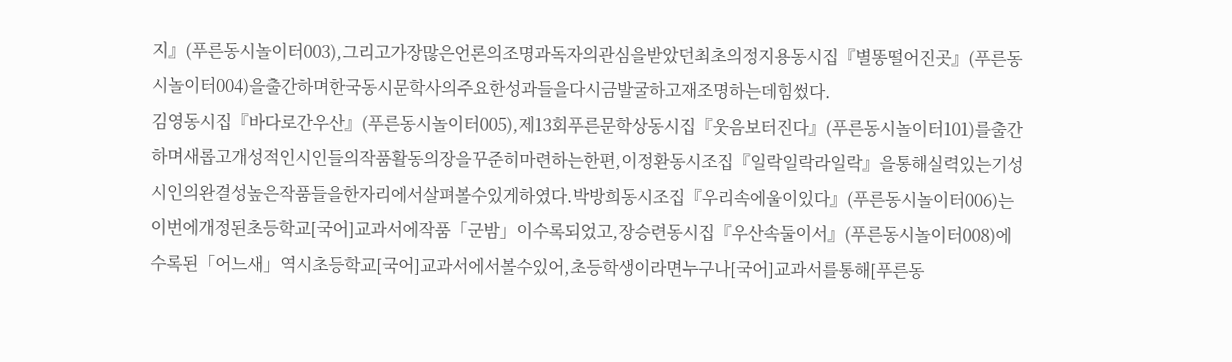지』(푸른동시놀이터003),그리고가장많은언론의조명과독자의관심을받았던최초의정지용동시집『별똥떨어진곳』(푸른동시놀이터004)을출간하며한국동시문학사의주요한성과들을다시금발굴하고재조명하는데힘썼다.
김영동시집『바다로간우산』(푸른동시놀이터005),제13회푸른문학상동시집『웃음보터진다』(푸른동시놀이터101)를출간하며새롭고개성적인시인들의작품활동의장을꾸준히마련하는한편,이정환동시조집『일락일락라일락』을통해실력있는기성시인의완결성높은작품들을한자리에서살펴볼수있게하였다.박방희동시조집『우리속에울이있다』(푸른동시놀이터006)는이번에개정된초등학교[국어]교과서에작품「군밤」이수록되었고,장승련동시집『우산속둘이서』(푸른동시놀이터008)에수록된「어느새」역시초등학교[국어]교과서에서볼수있어,초등학생이라면누구나[국어]교과서를통해[푸른동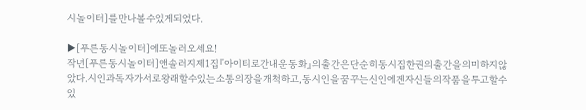시놀이터]를만나볼수있게되었다.

▶[푸른동시놀이터]에또놀러오세요!
작년[푸른동시놀이터]앤솔러지제1집『아이티로간내운동화』의출간은단순히동시집한권의출간을의미하지않았다.시인과독자가서로왕래할수있는소통의장을개척하고,동시인을꿈꾸는신인에겐자신들의작품을투고할수있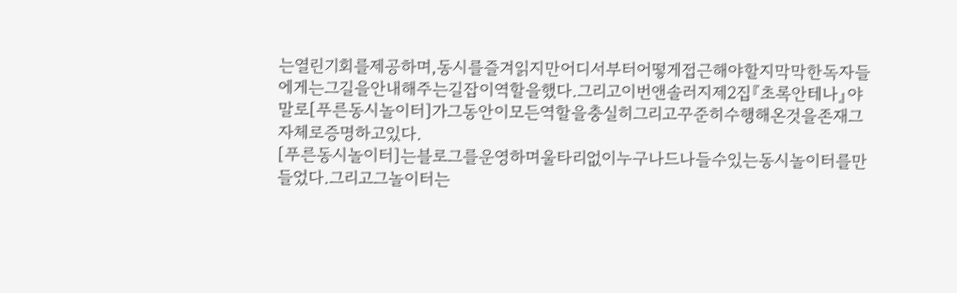는열린기회를제공하며,동시를즐겨읽지만어디서부터어떻게접근해야할지막막한독자들에게는그길을안내해주는길잡이역할을했다.그리고이번앤솔러지제2집『초록안테나』야말로[푸른동시놀이터]가그동안이모든역할을충실히그리고꾸준히수행해온것을존재그자체로증명하고있다.
[푸른동시놀이터]는블로그를운영하며울타리없이누구나드나들수있는동시놀이터를만들었다.그리고그놀이터는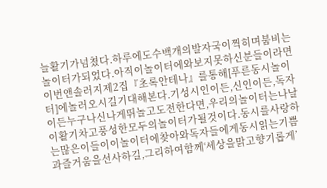늘활기가넘쳤다.하루에도수백개의발자국이찍히며붐비는놀이터가되었다.아직이놀이터에와보지못하신분들이라면이번앤솔러지제2집『초록안테나』를통해[푸른동시놀이터]에놀러오시길기대해본다.기성시인이든,신인이든,독자이든누구나신나게뛰놀고도전한다면,우리의놀이터는나날이활기차고풍성한모두의놀이터가될것이다.동시를사랑하는많은이들이이놀이터에찾아와독자들에게동시읽는기쁨과즐거움을선사하길,그리하여함께‘세상을맑고향기롭게’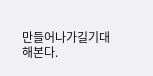만들어나가길기대해본다.